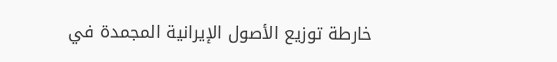خارطة توزيع الأصول الإيرانية المجمدة في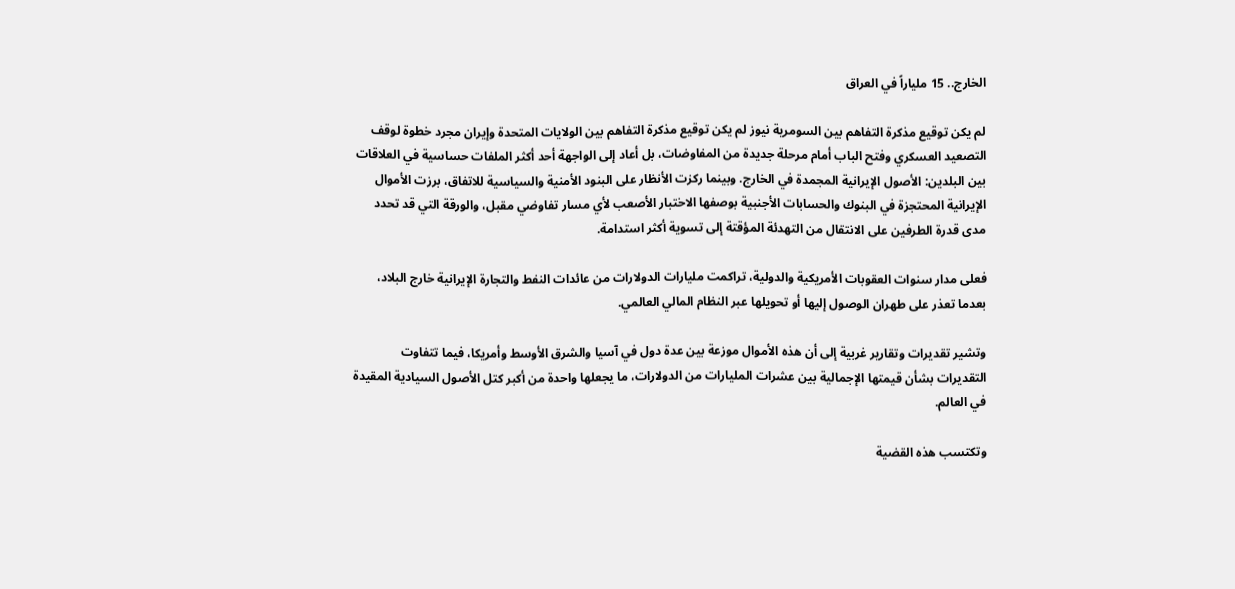الخارج.. 15 ملياراً في العراق

لم يكن توقيع مذكرة التفاهم بين السومرية نيوز لم يكن توقيع مذكرة التفاهم بين الولايات المتحدة وإيران مجرد خطوة لوقف التصعيد العسكري وفتح الباب أمام مرحلة جديدة من المفاوضات، بل أعاد إلى الواجهة أحد أكثر الملفات حساسية في العلاقات بين البلدين: الأصول الإيرانية المجمدة في الخارج. وبينما ركزت الأنظار على البنود الأمنية والسياسية للاتفاق، برزت الأموال الإيرانية المحتجزة في البنوك والحسابات الأجنبية بوصفها الاختبار الأصعب لأي مسار تفاوضي مقبل، والورقة التي قد تحدد مدى قدرة الطرفين على الانتقال من التهدئة المؤقتة إلى تسوية أكثر استدامة.

فعلى مدار سنوات العقوبات الأمريكية والدولية، تراكمت مليارات الدولارات من عائدات النفط والتجارة الإيرانية خارج البلاد، بعدما تعذر على طهران الوصول إليها أو تحويلها عبر النظام المالي العالمي.

وتشير تقديرات وتقارير غربية إلى أن هذه الأموال موزعة بين عدة دول في آسيا والشرق الأوسط وأمريكا، فيما تتفاوت التقديرات بشأن قيمتها الإجمالية بين عشرات المليارات من الدولارات، ما يجعلها واحدة من أكبر كتل الأصول السيادية المقيدة في العالم.

وتكتسب هذه القضية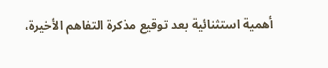أهمية استثنائية بعد توقيع مذكرة التفاهم الأخيرة،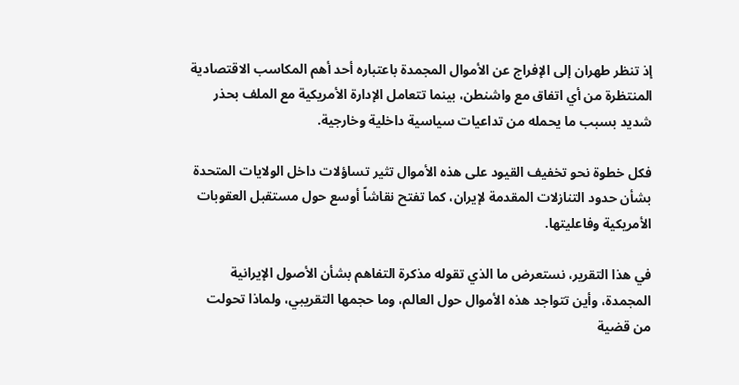إذ تنظر طهران إلى الإفراج عن الأموال المجمدة باعتباره أحد أهم المكاسب الاقتصادية المنتظرة من أي اتفاق مع واشنطن، بينما تتعامل الإدارة الأمريكية مع الملف بحذر شديد بسبب ما يحمله من تداعيات سياسية داخلية وخارجية.

فكل خطوة نحو تخفيف القيود على هذه الأموال تثير تساؤلات داخل الولايات المتحدة بشأن حدود التنازلات المقدمة لإيران، كما تفتح نقاشاً أوسع حول مستقبل العقوبات الأمريكية وفاعليتها.

في هذا التقرير، نستعرض ما الذي تقوله مذكرة التفاهم بشأن الأصول الإيرانية المجمدة، وأين تتواجد هذه الأموال حول العالم، وما حجمها التقريبي، ولماذا تحولت من قضية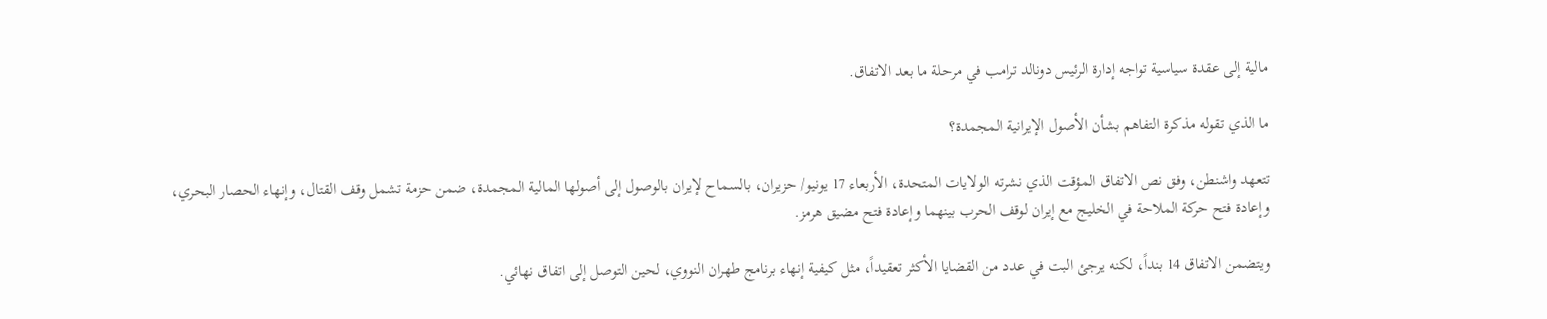مالية إلى عقدة سياسية تواجه إدارة الرئيس دونالد ترامب في مرحلة ما بعد الاتفاق.

ما الذي تقوله مذكرة التفاهم بشأن الأصول الإيرانية المجمدة؟

تتعهد واشنطن، وفق نص الاتفاق المؤقت الذي نشرته الولايات المتحدة، الأربعاء 17 يونيو/ حزيران، بالسماح لإيران بالوصول إلى أصولها المالية المجمدة، ضمن حزمة تشمل وقف القتال، وإنهاء الحصار البحري، وإعادة فتح حركة الملاحة في الخليج مع إيران لوقف الحرب بينهما وإعادة فتح مضيق هرمز.

ويتضمن الاتفاق 14 بنداً، لكنه يرجئ البت في عدد من القضايا الأكثر تعقيداً، مثل كيفية إنهاء برنامج طهران النووي، لحين التوصل إلى اتفاق نهائي.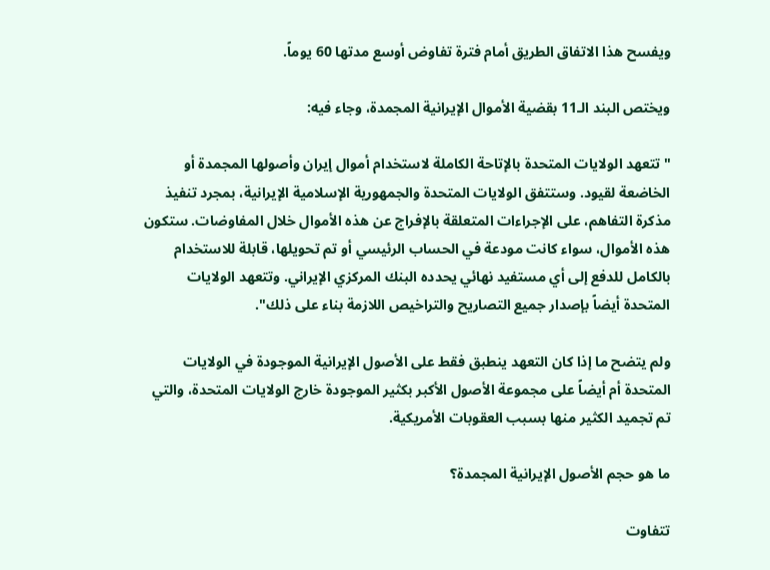ويفسح هذا الاتفاق الطريق أمام فترة تفاوض أوسع مدتها 60 يوماً.

ويختص البند الـ11 بقضية الأموال الإيرانية المجمدة، وجاء فيه:

"تتعهد الولايات المتحدة بالإتاحة الكاملة لاستخدام أموال إيران وأصولها المجمدة أو الخاضعة لقيود. وستتفق الولايات المتحدة والجمهورية الإسلامية الإيرانية، بمجرد تنفيذ مذكرة التفاهم، على الإجراءات المتعلقة بالإفراج عن هذه الأموال خلال المفاوضات. ستكون هذه الأموال، سواء كانت مودعة في الحساب الرئيسي أو تم تحويلها، قابلة للاستخدام بالكامل للدفع إلى أي مستفيد نهائي يحدده البنك المركزي الإيراني. وتتعهد الولايات المتحدة أيضاً بإصدار جميع التصاريح والتراخيص اللازمة بناء على ذلك".

ولم يتضح ما إذا كان التعهد ينطبق فقط على الأصول الإيرانية الموجودة في الولايات المتحدة أم أيضاً على مجموعة الأصول الأكبر بكثير الموجودة خارج الولايات المتحدة، والتي تم تجميد الكثير منها بسبب العقوبات الأمريكية.

ما هو حجم الأصول الإيرانية المجمدة؟

تتفاوت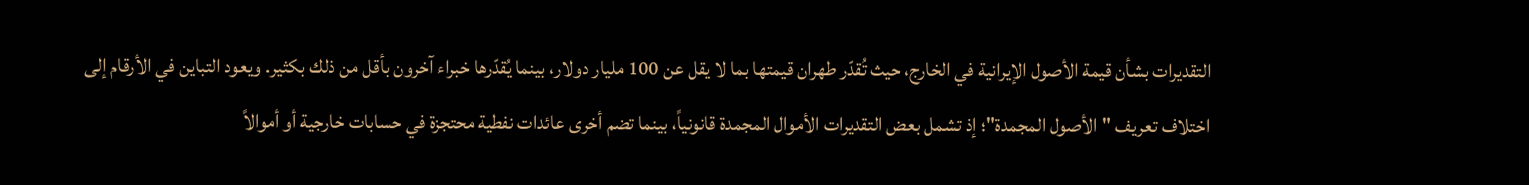التقديرات بشأن قيمة الأصول الإيرانية في الخارج، حيث تُقدّر طهران قيمتها بما لا يقل عن 100 مليار دولار، بينما يُقدّرها خبراء آخرون بأقل من ذلك بكثير. ويعود التباين في الأرقام إلى اختلاف تعريف "الأصول المجمدة"؛ إذ تشمل بعض التقديرات الأموال المجمدة قانونياً، بينما تضم أخرى عائدات نفطية محتجزة في حسابات خارجية أو أموالاً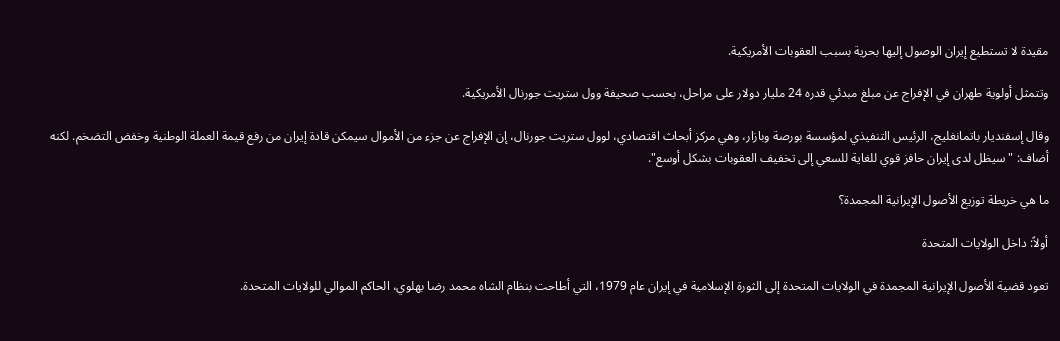مقيدة لا تستطيع إيران الوصول إليها بحرية بسبب العقوبات الأمريكية.

وتتمثل أولوية طهران في الإفراج عن مبلغ مبدئي قدره 24 مليار دولار على مراحل، بحسب صحيفة وول ستريت جورنال الأمريكية.

وقال إسفنديار باتمانغليج، الرئيس التنفيذي لمؤسسة بورصة وبازار، وهي مركز أبحاث اقتصادي، لوول ستريت جورنال، إن الإفراج عن جزء من الأموال سيمكن قادة إيران من رفع قيمة العملة الوطنية وخفض التضخم. لكنه أضاف: "سيظل لدى إيران حافز قوي للغاية للسعي إلى تخفيف العقوبات بشكل أوسع".

ما هي خريطة توزيع الأصول الإيرانية المجمدة؟

أولاً: داخل الولايات المتحدة

تعود قضية الأصول الإيرانية المجمدة في الولايات المتحدة إلى الثورة الإسلامية في إيران عام 1979، التي أطاحت بنظام الشاه محمد رضا بهلوي، الحاكم الموالي للولايات المتحدة.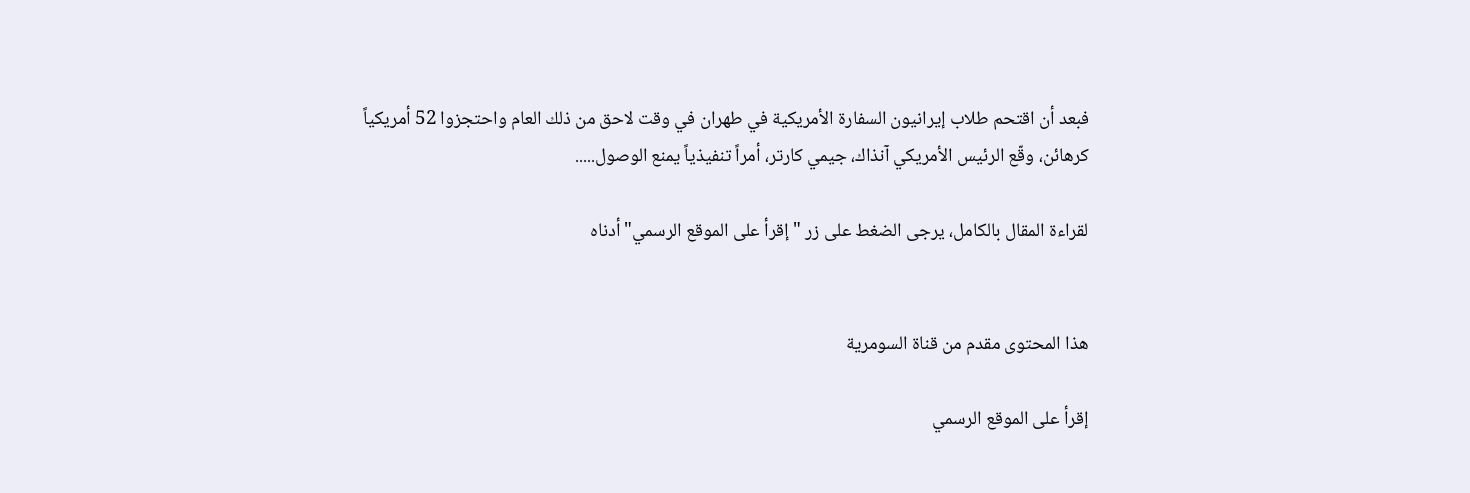فبعد أن اقتحم طلاب إيرانيون السفارة الأمريكية في طهران في وقت لاحق من ذلك العام واحتجزوا 52 أمريكياً كرهائن، وقّع الرئيس الأمريكي آنذاك، جيمي كارتر، أمراً تنفيذياً يمنع الوصول.....

لقراءة المقال بالكامل، يرجى الضغط على زر "إقرأ على الموقع الرسمي" أدناه


هذا المحتوى مقدم من قناة السومرية

إقرأ على الموقع الرسمي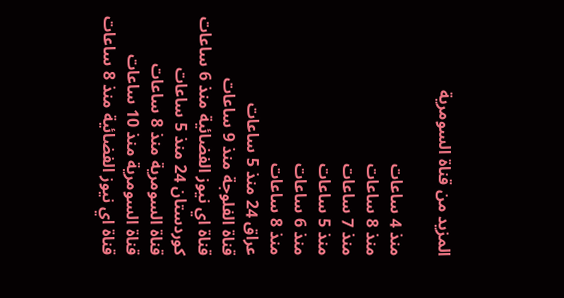المزيد من قناة السومرية

منذ 4 ساعات
منذ 8 ساعات
منذ 7 ساعات
منذ 5 ساعات
منذ 6 ساعات
منذ 8 ساعات
عراق 24 منذ 5 ساعات
قناة الفلوجة منذ 9 ساعات
قناة اي نيوز الفضائية منذ 6 ساعات
كوردستان 24 منذ 5 ساعات
قناة السومرية منذ 8 ساعات
قناة السومرية منذ 10 ساعات
قناة اي نيوز الفضائية منذ 8 ساعات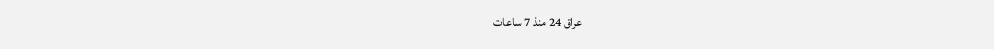عراق 24 منذ 7 ساعات